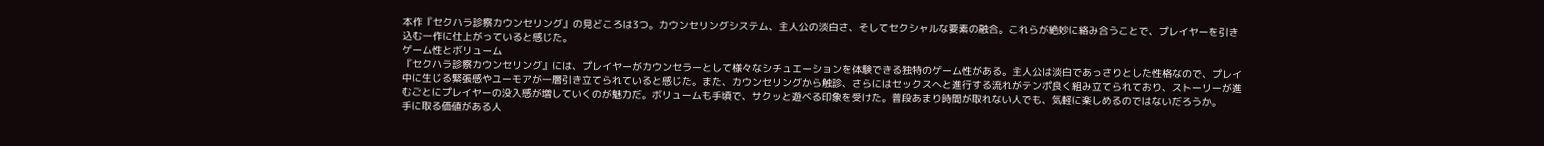本作『セクハラ診察カウンセリング』の見どころは3つ。カウンセリングシステム、主人公の淡白さ、そしてセクシャルな要素の融合。これらが絶妙に絡み合うことで、プレイヤーを引き込む一作に仕上がっていると感じた。
ゲーム性とボリューム
『セクハラ診察カウンセリング』には、プレイヤーがカウンセラーとして様々なシチュエーションを体験できる独特のゲーム性がある。主人公は淡白であっさりとした性格なので、プレイ中に生じる緊張感やユーモアが一層引き立てられていると感じた。また、カウンセリングから触診、さらにはセックスへと進行する流れがテンポ良く組み立てられており、ストーリーが進むごとにプレイヤーの没入感が増していくのが魅力だ。ボリュームも手頃で、サクッと遊べる印象を受けた。普段あまり時間が取れない人でも、気軽に楽しめるのではないだろうか。
手に取る価値がある人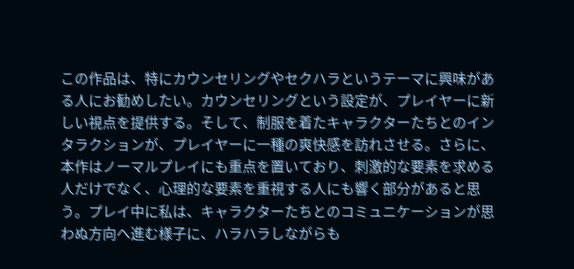この作品は、特にカウンセリングやセクハラというテーマに興味がある人にお勧めしたい。カウンセリングという設定が、プレイヤーに新しい視点を提供する。そして、制服を着たキャラクターたちとのインタラクションが、プレイヤーに一種の爽快感を訪れさせる。さらに、本作はノーマルプレイにも重点を置いており、刺激的な要素を求める人だけでなく、心理的な要素を重視する人にも響く部分があると思う。プレイ中に私は、キャラクターたちとのコミュニケーションが思わぬ方向へ進む様子に、ハラハラしながらも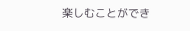楽しむことができ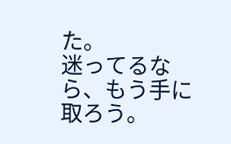た。
迷ってるなら、もう手に取ろう。